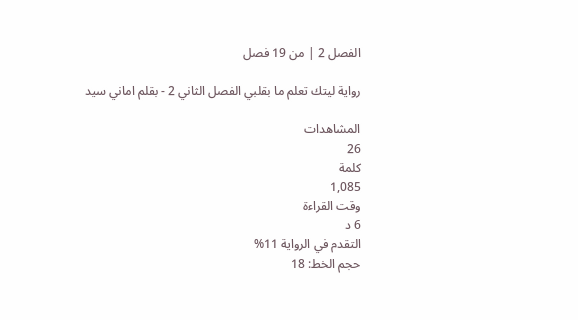الفصل 2 | من 19 فصل

رواية ليتك تعلم ما بقلبي الفصل الثاني 2 - بقلم اماني سيد

المشاهدات
26
كلمة
1,085
وقت القراءة
6 د
التقدم في الرواية 11%
حجم الخط: 18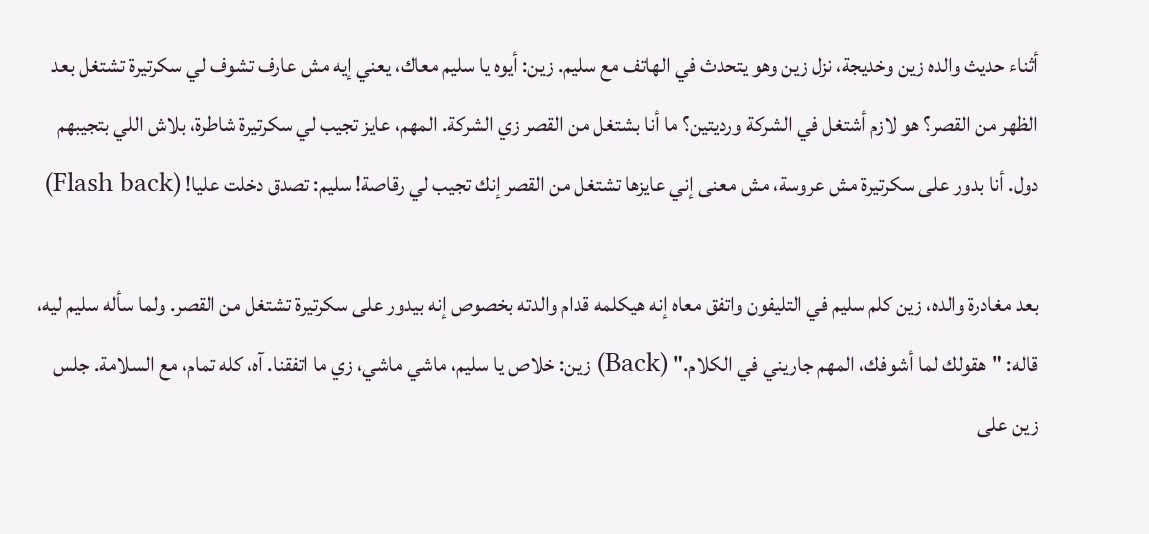أثناء حديث والده زين وخديجة، نزل زين وهو يتحدث في الهاتف مع سليم. زين: أيوه يا سليم معاك، يعني إيه مش عارف تشوف لي سكرتيرة تشتغل بعد الظهر من القصر؟ هو لازم أشتغل في الشركة ورديتين؟ ما أنا بشتغل من القصر زي الشركة. المهم، عايز تجيب لي سكرتيرة شاطرة، بلاش اللي بتجيبهم دول. أنا بدور على سكرتيرة مش عروسة، مش معنى إني عايزها تشتغل من القصر إنك تجيب لي رقاصة! سليم: تصدق دخلت عليا! (Flash back)

بعد مغادرة والده، زين كلم سليم في التليفون واتفق معاه إنه هيكلمه قدام والدته بخصوص إنه بيدور على سكرتيرة تشتغل من القصر. ولما سأله سليم ليه، قاله: "هقولك لما أشوفك، المهم جاريني في الكلام." (Back) زين: خلاص يا سليم، ماشي ماشي، زي ما اتفقنا. آه، كله تمام، مع السلامة. جلس زين على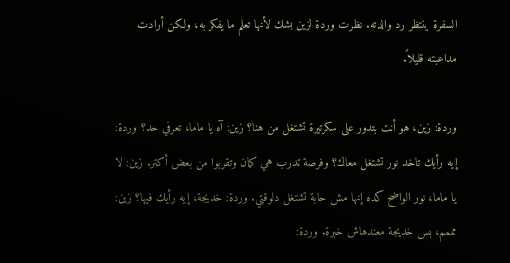السفرة ينتظر رد والدته. نظرت وردة لزين بشك لأنها تعلم ما يفكر به، ولكن أرادت مداعبته قليلاً.

وردة: زين، هو أنت بتدور على سكرتيرة تشتغل من هنا؟ زين: آه يا ماما، تعرفي حد؟ وردة: إيه رأيك تاخد نور تشتغل معاك؟ وفرصة تدرب هي كمان وتقربوا من بعض أكتر. زين: لا يا ماما، نور الواضح كده إنها مش حابة تشتغل دلوقتي. وردة: خديجة، إيه رأيك فيها؟ زين: مممم، بس خديجة معندهاش خبرة. وردة: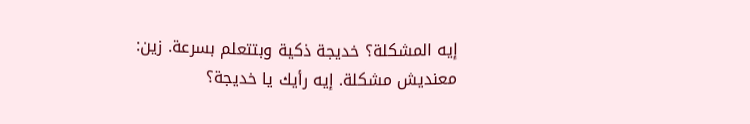إيه المشكلة؟ خديجة ذكية وبتتعلم بسرعة. زين: معنديش مشكلة. إيه رأيك يا خديجة؟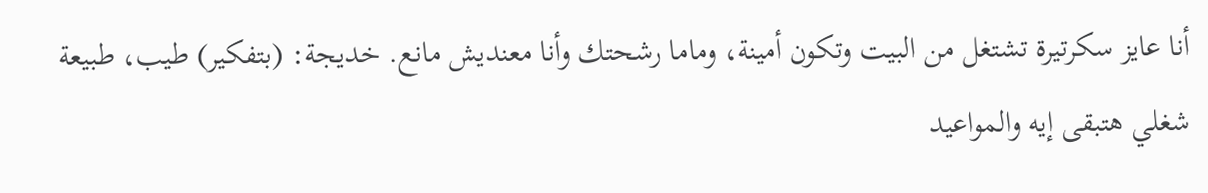أنا عايز سكرتيرة تشتغل من البيت وتكون أمينة، وماما رشحتك وأنا معنديش مانع. خديجة: (بتفكير) طيب، طبيعة شغلي هتبقى إيه والمواعيد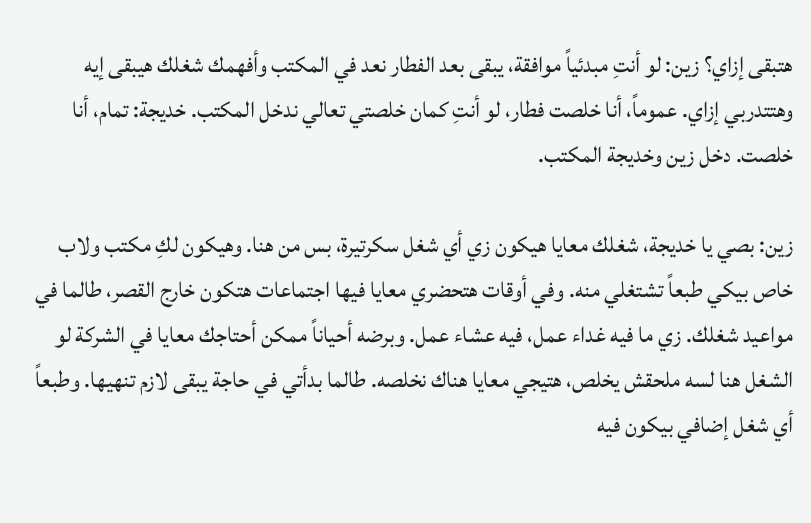هتبقى إزاي؟ زين: لو أنتِ مبدئياً موافقة، يبقى بعد الفطار نعد في المكتب وأفهمك شغلك هيبقى إيه وهتتدربي إزاي. عموماً، أنا خلصت فطار، لو أنتِ كمان خلصتي تعالي ندخل المكتب. خديجة: تمام، أنا خلصت. دخل زين وخديجة المكتب.

زين: بصي يا خديجة، شغلك معايا هيكون زي أي شغل سكرتيرة، بس من هنا. وهيكون لكِ مكتب ولاب خاص بيكي طبعاً تشتغلي منه. وفي أوقات هتحضري معايا فيها اجتماعات هتكون خارج القصر، طالما في مواعيد شغلك. زي ما فيه غداء عمل، فيه عشاء عمل. وبرضه أحياناً ممكن أحتاجك معايا في الشركة لو الشغل هنا لسه ملحقش يخلص، هتيجي معايا هناك نخلصه. طالما بدأتي في حاجة يبقى لازم تنهيها. وطبعاً أي شغل إضافي بيكون فيه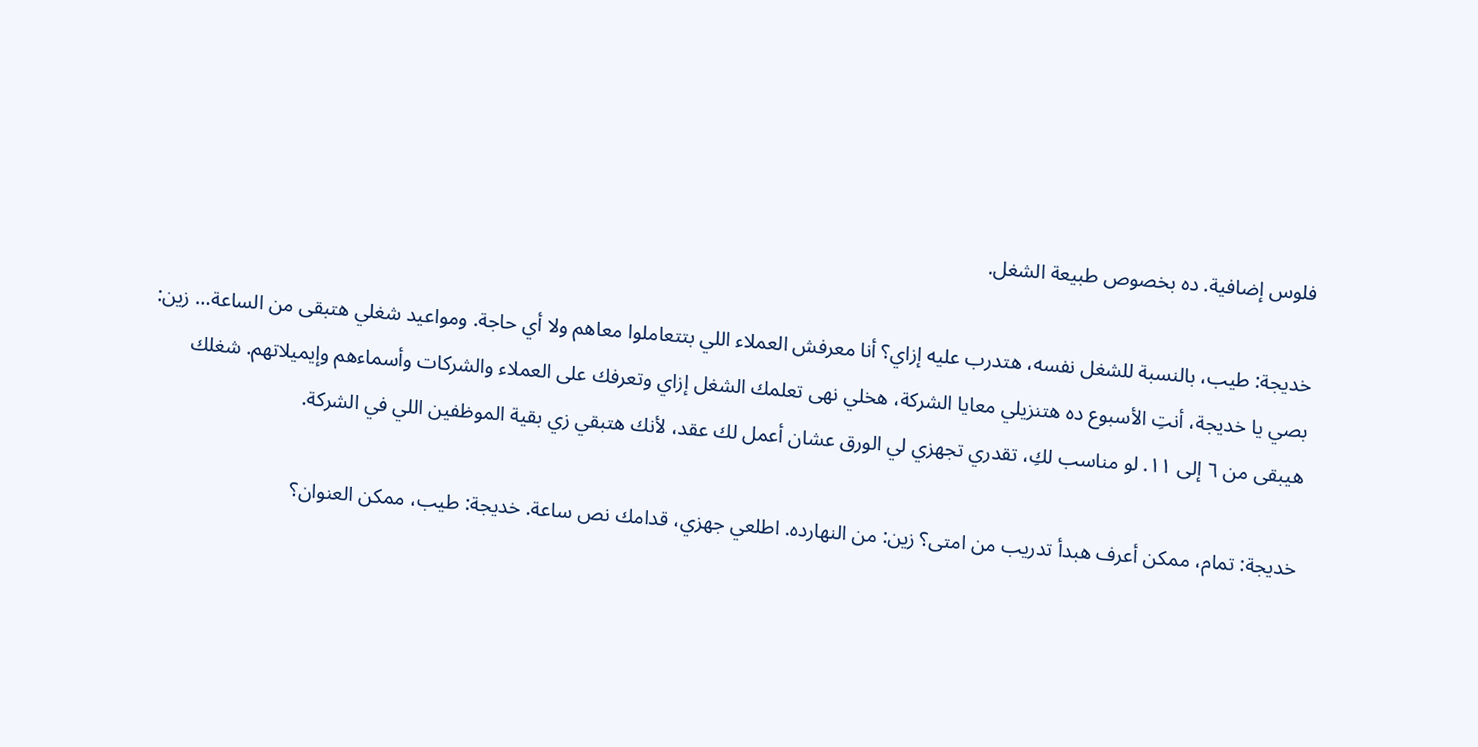فلوس إضافية. ده بخصوص طبيعة الشغل.

خديجة: طيب، بالنسبة للشغل نفسه، هتدرب عليه إزاي؟ أنا معرفش العملاء اللي بتتعاملوا معاهم ولا أي حاجة. ومواعيد شغلي هتبقى من الساعة… زين: بصي يا خديجة، أنتِ الأسبوع ده هتنزيلي معايا الشركة، هخلي نهى تعلمك الشغل إزاي وتعرفك على العملاء والشركات وأسماءهم وإيميلاتهم. شغلك هيبقى من ٦ إلى ١١. لو مناسب لكِ، تقدري تجهزي لي الورق عشان أعمل لك عقد، لأنك هتبقي زي بقية الموظفين اللي في الشركة.

خديجة: تمام، ممكن أعرف هبدأ تدريب من امتى؟ زين: من النهارده. اطلعي جهزي، قدامك نص ساعة. خديجة: طيب، ممكن العنوان؟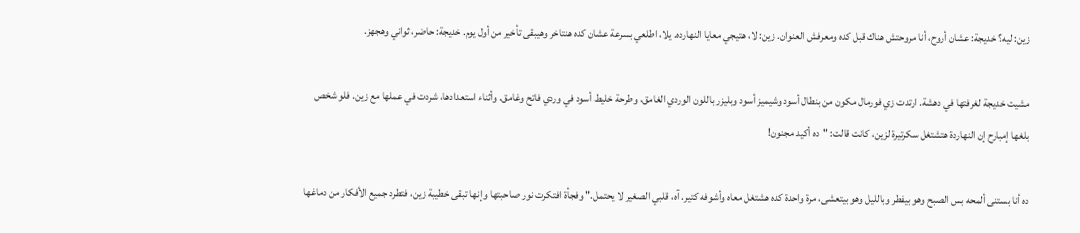زين: ليه؟ خديجة: عشان أروح، أنا مروحتش هناك قبل كده ومعرفش العنوان. زين: لا، هتيجي معايا النهارده. يلا، اطلعي بسرعة عشان كده هنتاخر وهيبقى تأخير من أول يوم. خديجة: حاضر، ثواني وهجهز.

مشيت خديجة لغرفتها في دهشة. ارتدت زي فورمال مكون من بنطال أسود وشيميز أسود وبليزر باللون الوردي الغامق، وطرحة خليط أسود في وردي فاتح وغامق. وأثناء استعدادها، شردت في عملها مع زين. فلو شخص بلغها إمبارح إن النهاردة هتشتغل سكرتيرة لزين، كانت قالت: "ده أكيد مجنون!

ده أنا بستنى ألمحه بس الصبح وهو بيفطر وبالليل وهو بيتعشى، مرة واحدة كده هشتغل معاه وأشوفه كتير. آه، قلبي الصغير لا يحتمل." وفجأة افتكرت نور صاحبتها وإنها تبقى خطيبة زين، فتطرد جميع الأفكار من دماغها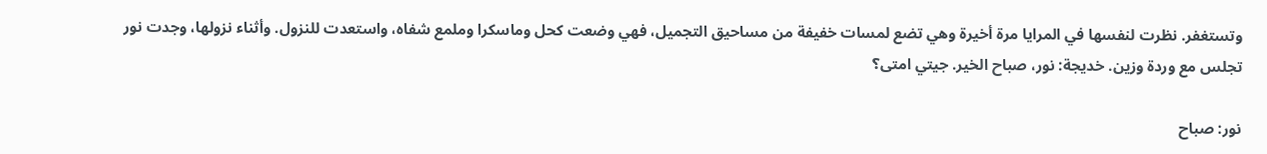وتستغفر. نظرت لنفسها في المرايا مرة أخيرة وهي تضع لمسات خفيفة من مساحيق التجميل، فهي وضعت كحل وماسكرا وملمع شفاه، واستعدت للنزول. وأثناء نزولها، وجدت نور تجلس مع وردة وزين. خديجة: نور، صباح الخير. جيتي امتى؟

نور: صباح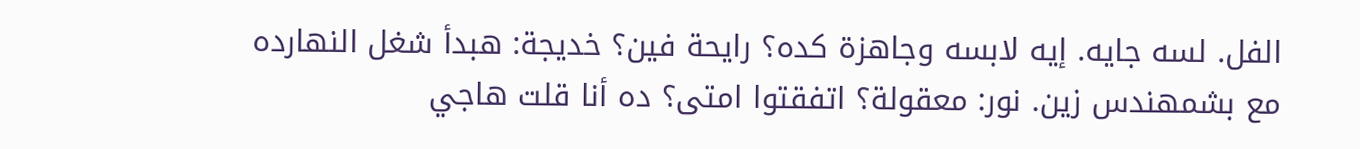الفل. لسه جايه. إيه لابسه وجاهزة كده؟ رايحة فين؟ خديجة: هبدأ شغل النهارده مع بشمهندس زين. نور: معقولة؟ اتفقتوا امتى؟ ده أنا قلت هاجي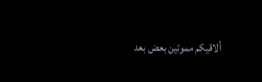ألاقيكم مموتين بعض بعد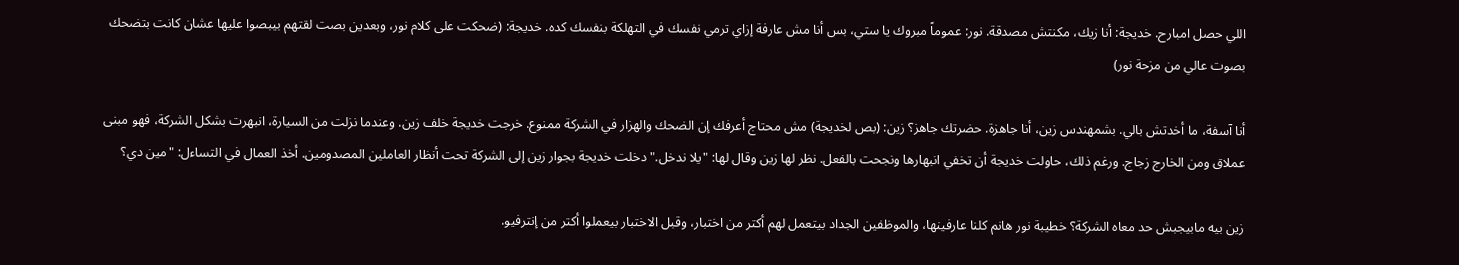اللي حصل امبارح. خديجة: أنا زيك، مكنتش مصدقة. نور: عموماً مبروك يا ستي، بس أنا مش عارفة إزاي ترمي نفسك في التهلكة بنفسك كده. خديجة: (ضحكت على كلام نور، وبعدين بصت لقتهم بيبصوا عليها عشان كانت بتضحك بصوت عالي من مزحة نور)

أنا آسفة، ما أخدتش بالي. بشمهندس زين، أنا جاهزة. حضرتك جاهز؟ زين: (بص لخديجة) مش محتاج أعرفك إن الضحك والهزار في الشركة ممنوع. خرجت خديجة خلف زين. وعندما نزلت من السيارة، انبهرت بشكل الشركة، فهو مبنى عملاق ومن الخارج زجاج. ورغم ذلك، حاولت خديجة أن تخفي انبهارها ونجحت بالفعل. نظر لها زين وقال لها: "يلا ندخل." دخلت خديجة بجوار زين إلى الشركة تحت أنظار العاملين المصدومين. أخذ العمال في التساءل: "مين دي؟

زين بيه مابيجبش حد معاه الشركة؟ خطيبة نور هانم كلنا عارفينها، والموظفين الجداد بيتعمل لهم أكتر من اختبار، وقبل الاختبار بيعملوا أكتر من إنترفيو.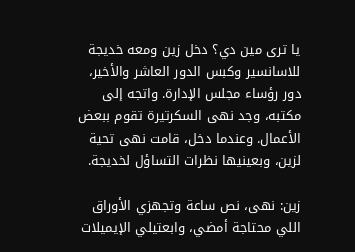يا ترى مين دي؟ دخل زين ومعه خديجة للاسانسير وكبس الدور العاشر والأخير، دور رؤساء مجلس الإدارة. واتجه إلى مكتبه، وجد نهى السكرتيرة تقوم ببعض الأعمال. وعندما دخل، قامت نهى تحية لزين، وبعينيها نظرات التساؤل لخديجة.

زين: نهى، نص ساعة وتجهزي الأوراق اللي محتاجة أمضي، وابعتيلي الإيميلات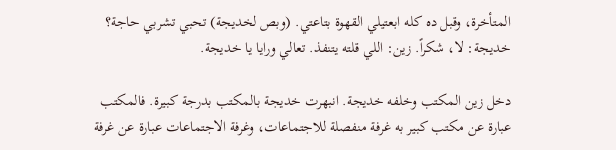المتأخرة، وقبل ده كله ابعتيلي القهوة بتاعتي. (وبص لخديجة) تحبي تشربي حاجة؟ خديجة: لا، شكراً. زين: اللي قلته يتنفذ. تعالي ورايا يا خديجة.

دخل زين المكتب وخلفه خديجة. انبهرت خديجة بالمكتب بدرجة كبيرة. فالمكتب عبارة عن مكتب كبير به غرفة منفصلة للاجتماعات، وغرفة الاجتماعات عبارة عن غرفة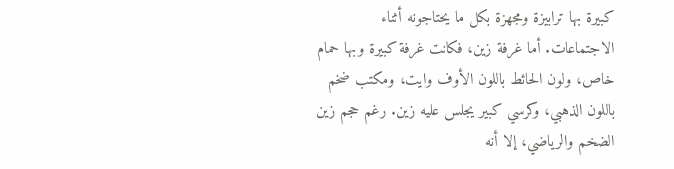كبيرة بها ترابيزة ومجهزة بكل ما يحتاجونه أثناء الاجتماعات. أما غرفة زين، فكانت غرفة كبيرة وبها حمام خاص، ولون الحائط باللون الأوف وايت، ومكتب ضخم باللون الذهبي، وكرسي كبير يجلس عليه زين. رغم حجم زين الضخم والرياضي، إلا أنه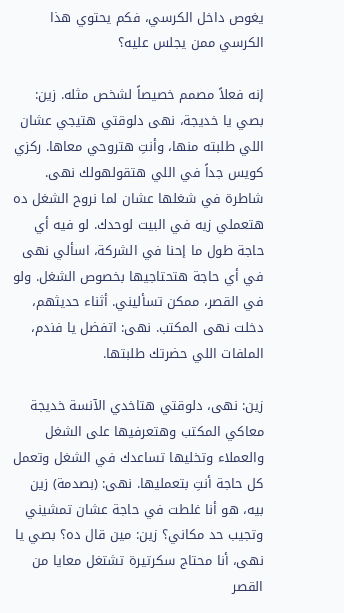يغوص داخل الكرسي، فكم يحتوي هذا الكرسي ممن يجلس عليه؟

إنه فعلاً مصمم خصيصاً لشخص مثله. زين: بصي يا خديجة، نهى دلوقتي هتيجي عشان اللي طلبته منها، وأنتِ هتروحي معاها. ركزي كويس جداً في اللي هتقولهولك نهى. شاطرة في شغلها عشان لما نروح الشغل ده هتعملي زيه في البيت لوحدك. لو فيه أي حاجة طول ما إحنا في الشركة، اسألي نهى في أي حاجة هتحتاجيها بخصوص الشغل. ولو في القصر، ممكن تسأليني. أثناء حديثهم، دخلت نهى المكتب. نهى: اتفضل يا فندم، الملفات اللي حضرتك طلبتها.

زين: نهى، دلوقتي هتاخدي الآنسة خديجة معاكي المكتب وهتعرفيها على الشغل والعملاء وتخليها تساعدك في الشغل وتعمل كل حاجة أنتِ بتعمليها. نهى: (بصدمة) زين بيه، هو أنا غلطت في حاجة عشان تمشيني وتجيب حد مكاني؟ زين: مين قال ده؟ بصي يا نهى، أنا محتاج سكرتيرة تشتغل معايا من القصر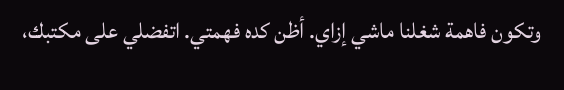وتكون فاهمة شغلنا ماشي إزاي. أظن كده فهمتي. اتفضلي على مكتبك،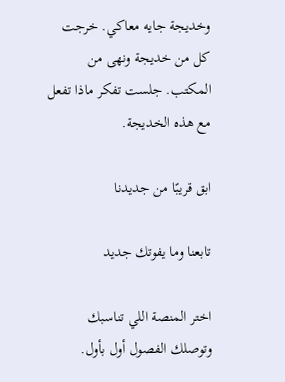وخديجة جايه معاكي. خرجت كل من خديجة ونهى من المكتب. جلست تفكر ماذا تفعل مع هذه الخديجة.

ابق قريبًا من جديدنا

تابعنا وما يفوتك جديد

اختر المنصة اللي تناسبك وتوصلك الفصول أول بأول.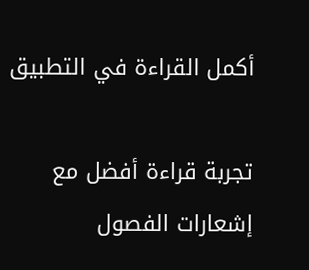أكمل القراءة في التطبيق

تجربة قراءة أفضل مع إشعارات الفصول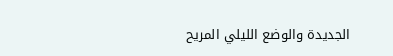الجديدة والوضع الليلي المريح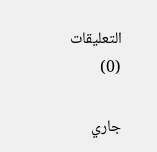التعليقات (0)

جاري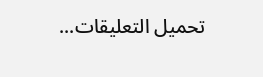تحميل التعليقات...